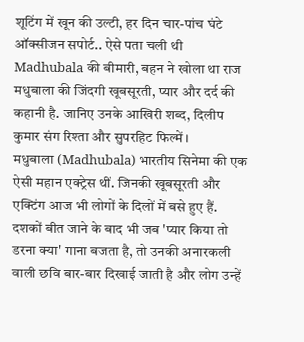शूटिंग में खून की उल्टी, हर दिन चार-पांच घंटे ऑक्सीजन सपोर्ट.. ऐसे पता चली थी Madhubala की बीमारी, बहन ने खोला था राज
मधुबाला की जिंदगी खूबसूरती, प्यार और दर्द की कहानी है. जानिए उनके आखिरी शब्द, दिलीप कुमार संग रिश्ता और सुपरहिट फिल्में।
मधुबाला (Madhubala) भारतीय सिनेमा की एक ऐसी महान एक्ट्रेस थीं. जिनकी खूबसूरती और एक्टिंग आज भी लोगों के दिलों में बसे हुए हैं. दशकों बीत जाने के बाद भी जब 'प्यार किया तो डरना क्या' गाना बजता है, तो उनकी अनारकली वाली छवि बार-बार दिखाई जाती है और लोग उन्हें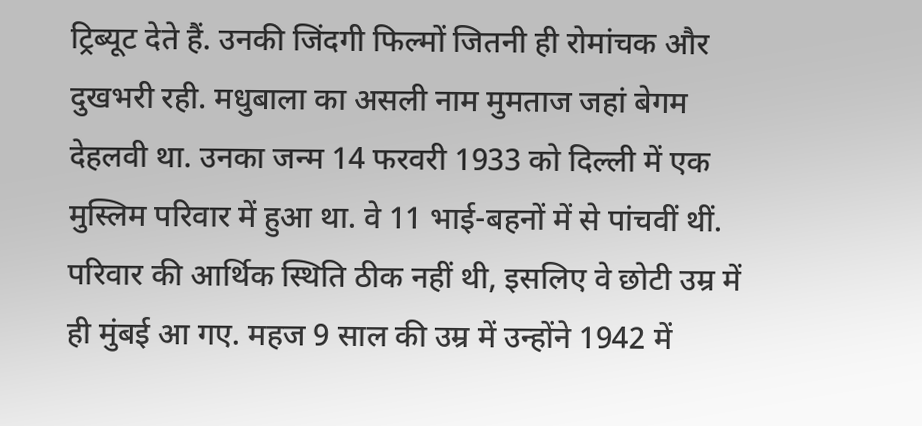ट्रिब्यूट देते हैं. उनकी जिंदगी फिल्मों जितनी ही रोमांचक और दुखभरी रही. मधुबाला का असली नाम मुमताज जहां बेगम देहलवी था. उनका जन्म 14 फरवरी 1933 को दिल्ली में एक मुस्लिम परिवार में हुआ था. वे 11 भाई-बहनों में से पांचवीं थीं. परिवार की आर्थिक स्थिति ठीक नहीं थी, इसलिए वे छोटी उम्र में ही मुंबई आ गए. महज 9 साल की उम्र में उन्होंने 1942 में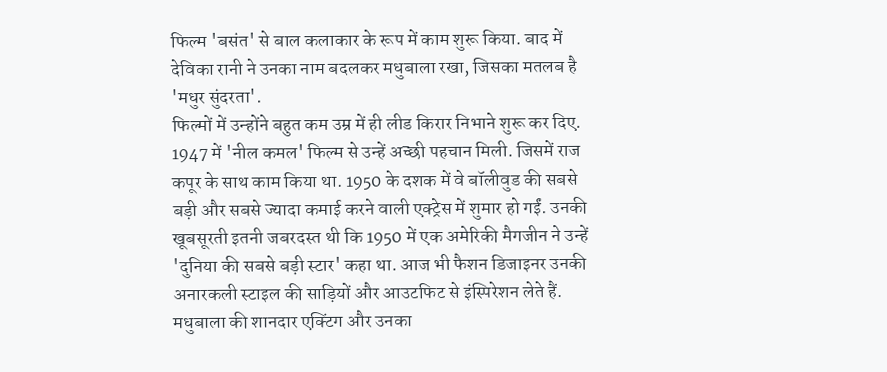फिल्म 'बसंत' से बाल कलाकार के रूप में काम शुरू किया. बाद में देविका रानी ने उनका नाम बदलकर मधुबाला रखा, जिसका मतलब है 'मधुर सुंदरता'.
फिल्मों में उन्होंने बहुत कम उम्र में ही लीड किरार निभाने शुरू कर दिए. 1947 में 'नील कमल' फिल्म से उन्हें अच्छी पहचान मिली. जिसमें राज कपूर के साथ काम किया था. 1950 के दशक में वे बॉलीवुड की सबसे बड़ी और सबसे ज्यादा कमाई करने वाली एक्ट्रेस में शुमार हो गईं. उनकी खूबसूरती इतनी जबरदस्त थी कि 1950 में एक अमेरिकी मैगजीन ने उन्हें 'दुनिया की सबसे बड़ी स्टार' कहा था. आज भी फैशन डिजाइनर उनकी अनारकली स्टाइल की साड़ियों और आउटफिट से इंस्पिरेशन लेते हैं.
मधुबाला की शानदार एक्टिंग और उनका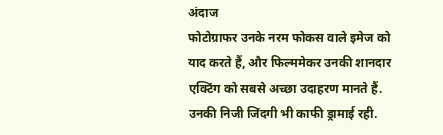अंदाज
फोटोग्राफर उनके नरम फोकस वाले इमेज को याद करते हैं, और फिल्ममेकर उनकी शानदार एक्टिंग को सबसे अच्छा उदाहरण मानते हैं. उनकी निजी जिंदगी भी काफी ड्रामाई रही.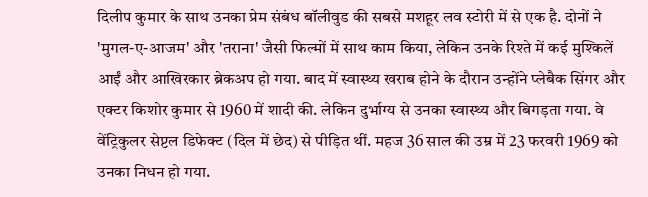दिलीप कुमार के साथ उनका प्रेम संबंध बॉलीवुड की सबसे मशहूर लव स्टोरी में से एक है. दोनों ने 'मुगल-ए-आजम' और 'तराना' जैसी फिल्मों में साथ काम किया, लेकिन उनके रिश्ते में कई मुश्किलें आईं और आखिरकार ब्रेकअप हो गया. बाद में स्वास्थ्य खराब होने के दौरान उन्होंने प्लेबैक सिंगर और एक्टर किशोर कुमार से 1960 में शादी की. लेकिन दुर्भाग्य से उनका स्वास्थ्य और बिगड़ता गया. वे वेंट्रिकुलर सेप्टल डिफेक्ट (दिल में छेद) से पीड़ित थीं. महज 36 साल की उम्र में 23 फरवरी 1969 को उनका निधन हो गया.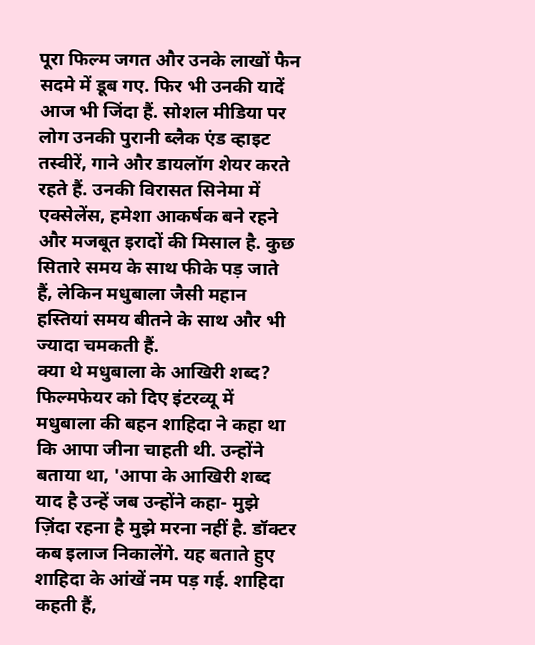पूरा फिल्म जगत और उनके लाखों फैन सदमे में डूब गए. फिर भी उनकी यादें आज भी जिंदा हैं. सोशल मीडिया पर लोग उनकी पुरानी ब्लैक एंड व्हाइट तस्वीरें, गाने और डायलॉग शेयर करते रहते हैं. उनकी विरासत सिनेमा में एक्सेलेंस, हमेशा आकर्षक बने रहने और मजबूत इरादों की मिसाल है. कुछ सितारे समय के साथ फीके पड़ जाते हैं, लेकिन मधुबाला जैसी महान हस्तियां समय बीतने के साथ और भी ज्यादा चमकती हैं.
क्या थे मधुबाला के आखिरी शब्द?
फिल्मफेयर को दिए इंटरव्यू में मधुबाला की बहन शाहिदा ने कहा था कि आपा जीना चाहती थी. उन्होंने बताया था, 'आपा के आखिरी शब्द याद है उन्हें जब उन्होंने कहा- मुझे ज़िंदा रहना है मुझे मरना नहीं है. डॉक्टर कब इलाज निकालेंगे. यह बताते हुए शाहिदा के आंखें नम पड़ गई. शाहिदा कहती हैं,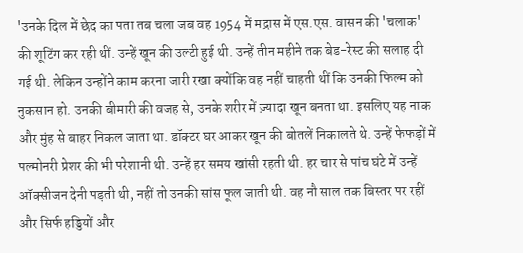'उनके दिल में छेद का पता तब चला जब वह 1954 में मद्रास में एस.एस. वासन की 'चलाक' की शूटिंग कर रही थीं. उन्हें खून की उल्टी हुई थी. उन्हें तीन महीने तक बेड-रेस्ट की सलाह दी गई थी. लेकिन उन्होंने काम करना जारी रखा क्योंकि वह नहीं चाहती थीं कि उनकी फिल्म को नुकसान हो. उनकी बीमारी की वजह से, उनके शरीर में ज़्यादा खून बनता था. इसलिए यह नाक और मुंह से बाहर निकल जाता था. डॉक्टर घर आकर खून की बोतलें निकालते थे. उन्हें फेफड़ों में पल्मोनरी प्रेशर की भी परेशानी थी. उन्हें हर समय खांसी रहती थी. हर चार से पांच घंटे में उन्हें ऑक्सीजन देनी पड़ती थी, नहीं तो उनकी सांस फूल जाती थी. वह नौ साल तक बिस्तर पर रहीं और सिर्फ हड्डियों और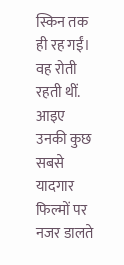स्किन तक ही रह गईं। वह रोती रहती थीं.
आइए उनकी कुछ सबसे यादगार फिल्मों पर नजर डालते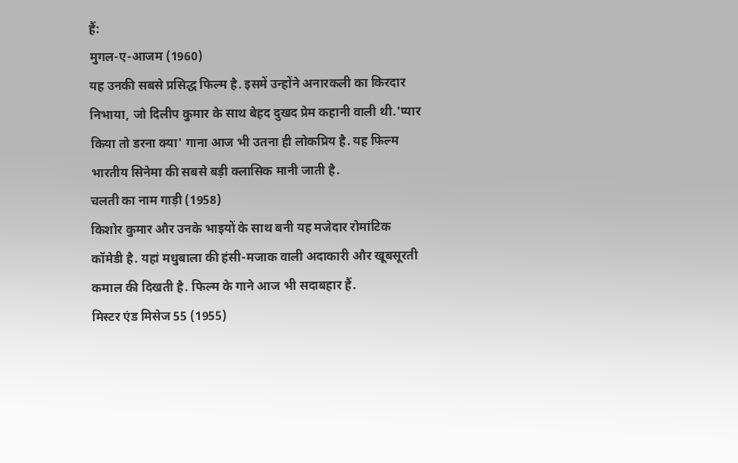हैं:
मुगल-ए-आजम (1960)
यह उनकी सबसे प्रसिद्ध फिल्म है. इसमें उन्होंने अनारकली का किरदार निभाया, जो दिलीप कुमार के साथ बेहद दुखद प्रेम कहानी वाली थी.'प्यार किया तो डरना क्या' गाना आज भी उतना ही लोकप्रिय है. यह फिल्म भारतीय सिनेमा की सबसे बड़ी क्लासिक मानी जाती है.
चलती का नाम गाड़ी (1958)
किशोर कुमार और उनके भाइयों के साथ बनी यह मजेदार रोमांटिक कॉमेडी है. यहां मधुबाला की हंसी-मजाक वाली अदाकारी और खूबसूरती कमाल की दिखती है. फिल्म के गाने आज भी सदाबहार हैं.
मिस्टर एंड मिसेज 55 (1955)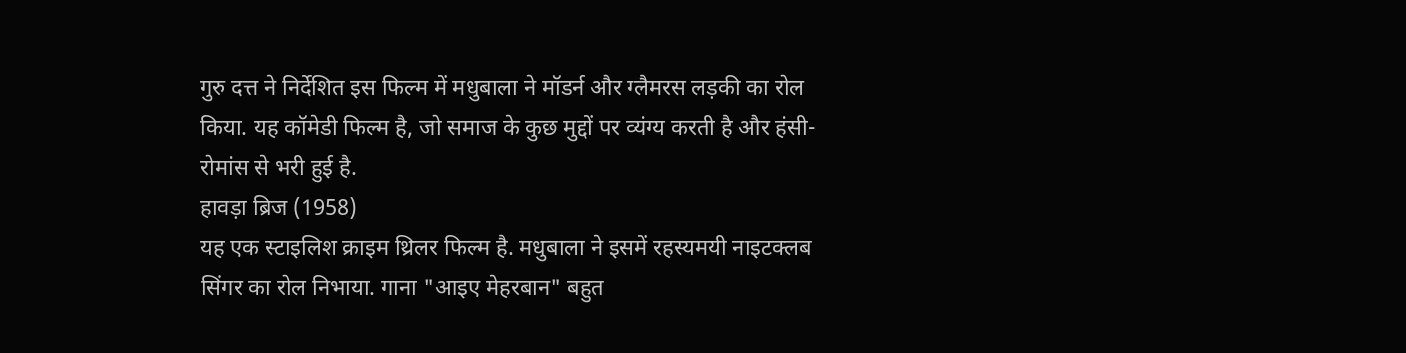गुरु दत्त ने निर्देशित इस फिल्म में मधुबाला ने मॉडर्न और ग्लैमरस लड़की का रोल किया. यह कॉमेडी फिल्म है, जो समाज के कुछ मुद्दों पर व्यंग्य करती है और हंसी-रोमांस से भरी हुई है.
हावड़ा ब्रिज (1958)
यह एक स्टाइलिश क्राइम थ्रिलर फिल्म है. मधुबाला ने इसमें रहस्यमयी नाइटक्लब सिंगर का रोल निभाया. गाना "आइए मेहरबान" बहुत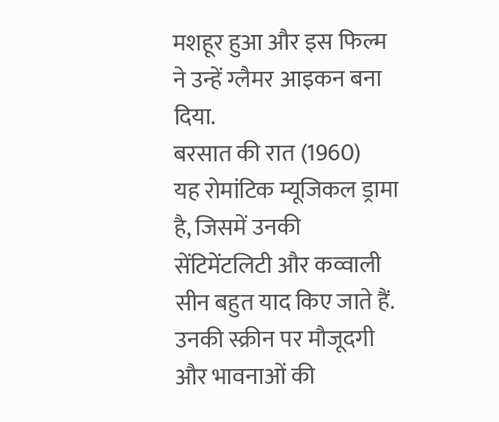मशहूर हुआ और इस फिल्म ने उन्हें ग्लैमर आइकन बना दिया.
बरसात की रात (1960)
यह रोमांटिक म्यूजिकल ड्रामा है, जिसमें उनकी सेंटिमेंटलिटी और कव्वाली सीन बहुत याद किए जाते हैं. उनकी स्क्रीन पर मौजूदगी और भावनाओं की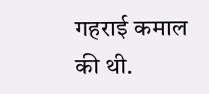गहराई कमाल की थी.